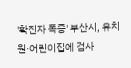'확진자 폭증' 부산시, 유치원·어린이집에 검사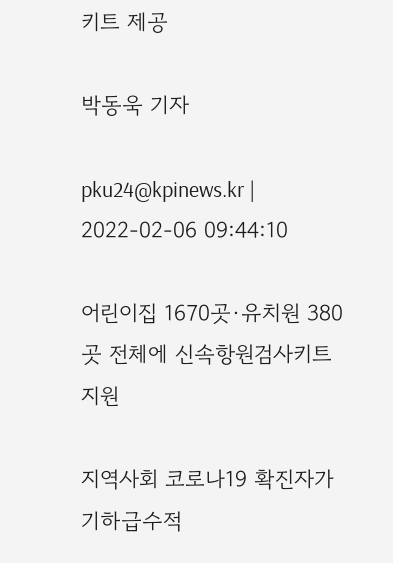키트 제공

박동욱 기자

pku24@kpinews.kr | 2022-02-06 09:44:10

어린이집 1670곳·유치원 380곳 전체에 신속항원검사키트 지원

지역사회 코로나19 확진자가 기하급수적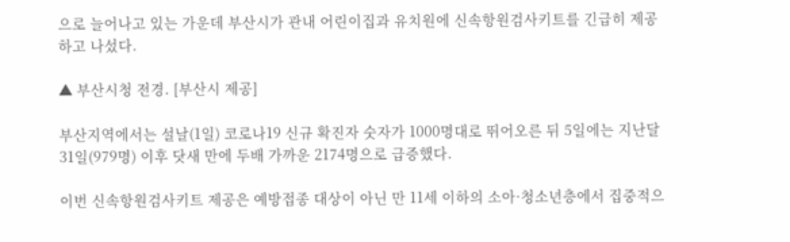으로 늘어나고 있는 가운데 부산시가 관내 어린이집과 유치원에 신속항원검사키트를 긴급히 제공하고 나섰다.

▲ 부산시청 전경. [부산시 제공]

부산지역에서는 설날(1일) 코로나19 신규 확진자 숫자가 1000명대로 뛰어오른 뒤 5일에는 지난달 31일(979명) 이후 닷새 만에 두배 가까운 2174명으로 급증했다.

이번 신속항원검사키트 제공은 예방접종 대상이 아닌 만 11세 이하의 소아·청소년층에서 집중적으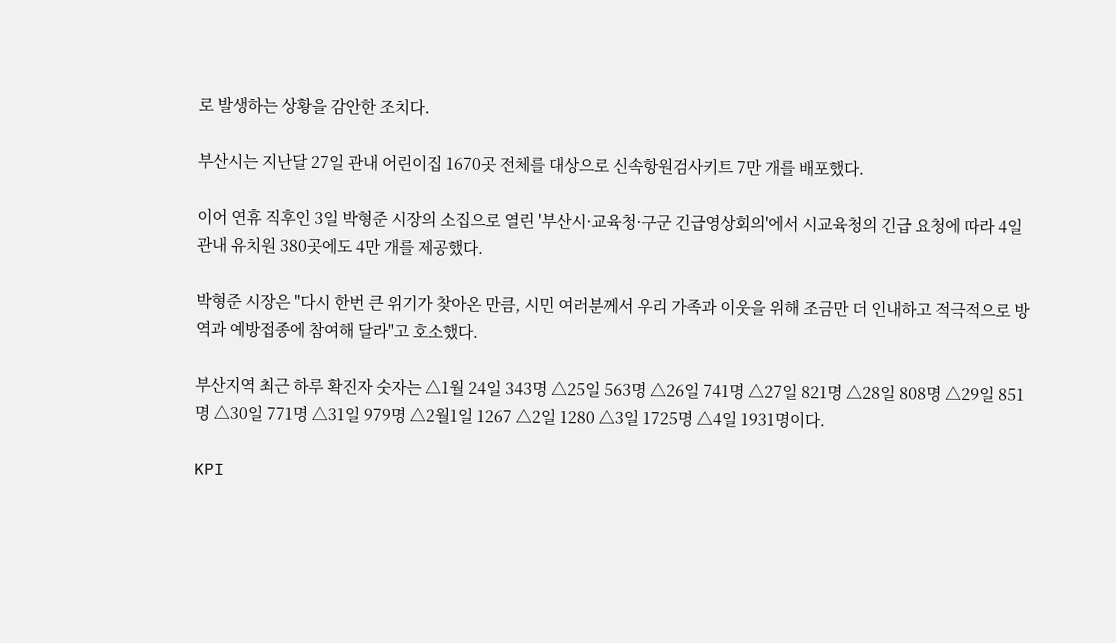로 발생하는 상황을 감안한 조치다.

부산시는 지난달 27일 관내 어린이집 1670곳 전체를 대상으로 신속항원검사키트 7만 개를 배포했다.

이어 연휴 직후인 3일 박형준 시장의 소집으로 열린 '부산시·교육청·구군 긴급영상회의'에서 시교육청의 긴급 요청에 따라 4일 관내 유치원 380곳에도 4만 개를 제공했다.

박형준 시장은 "다시 한번 큰 위기가 찾아온 만큼, 시민 여러분께서 우리 가족과 이웃을 위해 조금만 더 인내하고 적극적으로 방역과 예방접종에 참여해 달라"고 호소했다.

부산지역 최근 하루 확진자 숫자는 △1월 24일 343명 △25일 563명 △26일 741명 △27일 821명 △28일 808명 △29일 851명 △30일 771명 △31일 979명 △2월1일 1267 △2일 1280 △3일 1725명 △4일 1931명이다.

KPI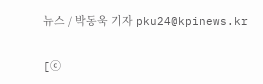뉴스 / 박동욱 기자 pku24@kpinews.kr

[ⓒ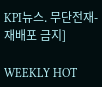KPI뉴스. 무단전재-재배포 금지]

WEEKLY HOT